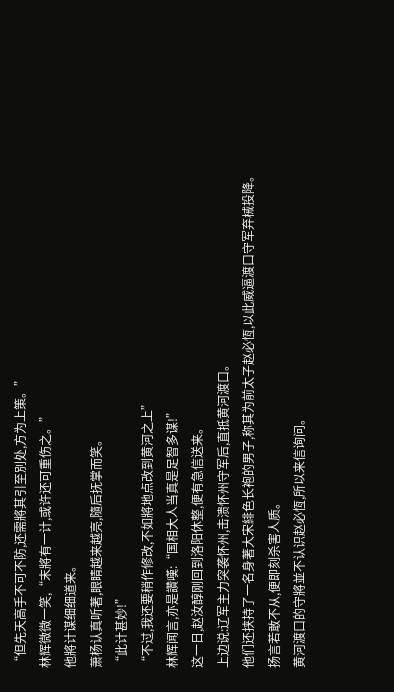“但先天高手不可不防,还需將其引至別处,方为上策。”
林辉微微一笑,“末將有一计,或许还可重伤之。”
他將计谋细细道来。
萧杨认真听著,眼睛越来越亮,隨后抚掌而笑。
“此计甚妙!”
“不过,我还要稍作修改,不如將地点改到黄河之上”
林辉闻言,亦是讚嘆:“国相大人当真是足智多谋!”
这一日,赵汝醇刚回到洛阳休整,便有急信送来。
上边说:辽军主力突袭怀州,击溃怀州守军后,直抵黄河渡口。
他们还挟持了一名身著大宋緋色长袍的男子,称其为前太子赵必恆,以此威逼渡口守军弃械投降。
扬言若敢不从,便即刻杀害人质。
黄河渡口的守將並不认识赵必恆,所以来信询问。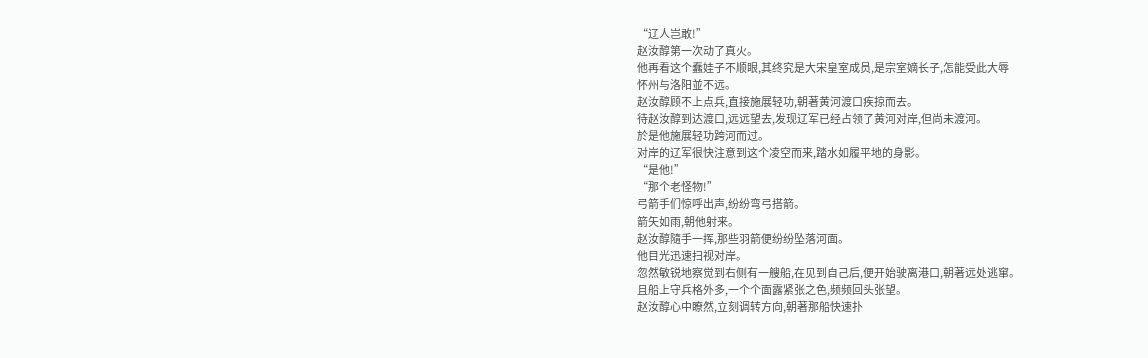“辽人岂敢!”
赵汝醇第一次动了真火。
他再看这个蠢娃子不顺眼,其终究是大宋皇室成员,是宗室嫡长子,怎能受此大辱
怀州与洛阳並不远。
赵汝醇顾不上点兵,直接施展轻功,朝著黄河渡口疾掠而去。
待赵汝醇到达渡口,远远望去,发现辽军已经占领了黄河对岸,但尚未渡河。
於是他施展轻功跨河而过。
对岸的辽军很快注意到这个凌空而来,踏水如履平地的身影。
“是他!”
“那个老怪物!”
弓箭手们惊呼出声,纷纷弯弓搭箭。
箭矢如雨,朝他射来。
赵汝醇隨手一挥,那些羽箭便纷纷坠落河面。
他目光迅速扫视对岸。
忽然敏锐地察觉到右侧有一艘船,在见到自己后,便开始驶离港口,朝著远处逃窜。
且船上守兵格外多,一个个面露紧张之色,频频回头张望。
赵汝醇心中瞭然,立刻调转方向,朝著那船快速扑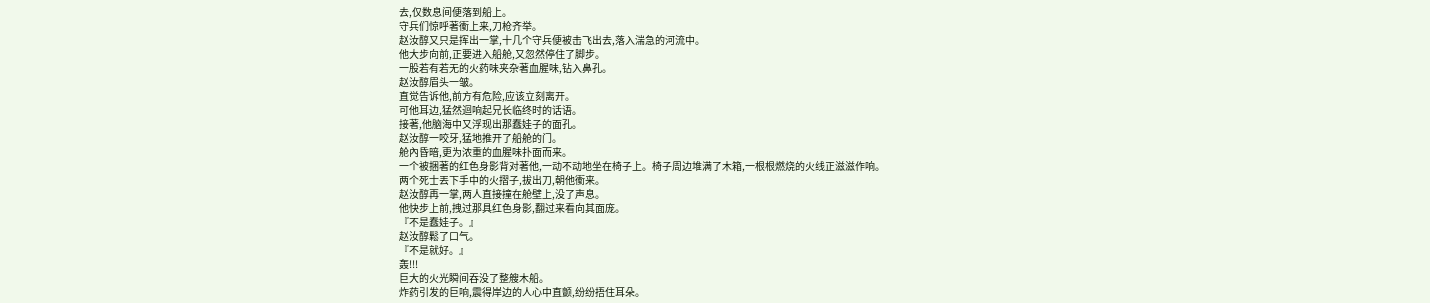去,仅数息间便落到船上。
守兵们惊呼著衝上来,刀枪齐举。
赵汝醇又只是挥出一掌,十几个守兵便被击飞出去,落入湍急的河流中。
他大步向前,正要进入船舱,又忽然停住了脚步。
一股若有若无的火药味夹杂著血腥味,钻入鼻孔。
赵汝醇眉头一皱。
直觉告诉他,前方有危险,应该立刻离开。
可他耳边,猛然迴响起兄长临终时的话语。
接著,他脑海中又浮现出那蠢娃子的面孔。
赵汝醇一咬牙,猛地推开了船舱的门。
舱內昏暗,更为浓重的血腥味扑面而来。
一个被捆著的红色身影背对著他,一动不动地坐在椅子上。椅子周边堆满了木箱,一根根燃烧的火线正滋滋作响。
两个死士丟下手中的火摺子,拔出刀,朝他衝来。
赵汝醇再一掌,两人直接撞在舱壁上,没了声息。
他快步上前,拽过那具红色身影,翻过来看向其面庞。
『不是蠢娃子。』
赵汝醇鬆了口气。
『不是就好。』
轰!!!
巨大的火光瞬间吞没了整艘木船。
炸药引发的巨响,震得岸边的人心中直颤,纷纷捂住耳朵。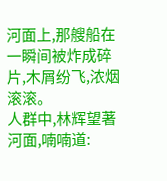河面上,那艘船在一瞬间被炸成碎片,木屑纷飞,浓烟滚滚。
人群中,林辉望著河面,喃喃道: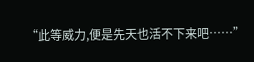“此等威力,便是先天也活不下来吧……”